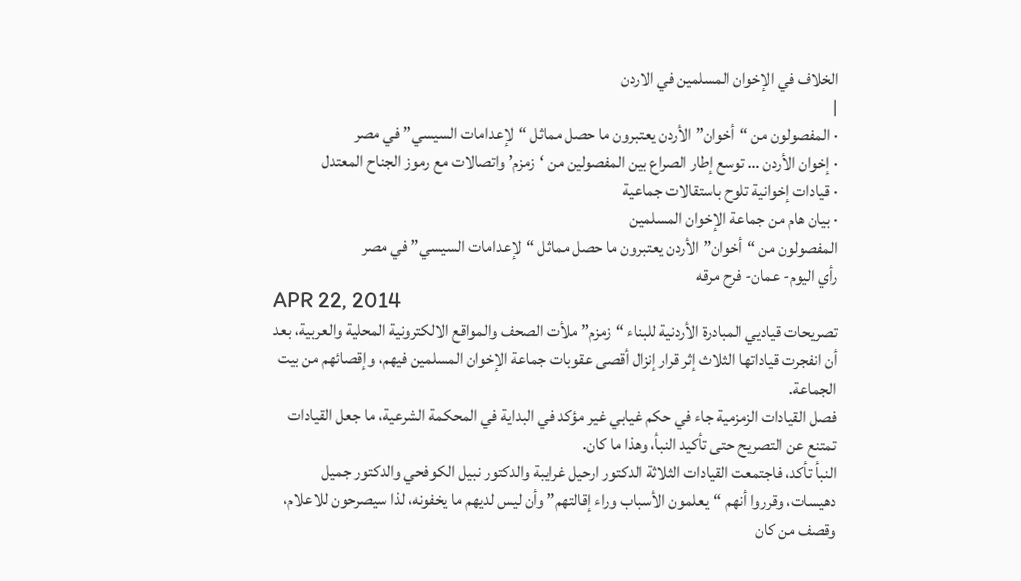الخلاف في الإخوان المسلمين في الاردن
|
· المفصولون من “أخوان” الأردن يعتبرون ما حصل مماثل “لإعدامات السيسي” في مصر
· إخوان الأردن … توسع إطار الصراع بين المفصولين من ‘زمزم’ واتصالات مع رموز الجناح المعتدل
· قيادات إخوانية تلوح باستقالات جماعية
· بيان هام من جماعة الإخوان المسلمين
المفصولون من “أخوان” الأردن يعتبرون ما حصل مماثل “لإعدامات السيسي” في مصر
رأي اليوم- عمان- فرح مرقه
APR 22, 2014
تصريحات قياديي المبادرة الأردنية للبناء “زمزم” ملأت الصحف والمواقع الالكترونية المحلية والعربية، بعد أن انفجرت قياداتها الثلاث إثر قرار إنزال أقصى عقوبات جماعة الإخوان المسلمين فيهم، وإقصائهم من بيت الجماعة.
فصل القيادات الزمزمية جاء في حكم غيابي غير مؤكد في البداية في المحكمة الشرعية، ما جعل القيادات تمتنع عن التصريح حتى تأكيد النبأ، وهذا ما كان.
النبأ تأكد، فاجتمعت القيادات الثلاثة الدكتور ارحيل غرايبة والدكتور نبيل الكوفحي والدكتور جميل دهيسات، وقرروا أنهم “يعلمون الأسباب وراء إقالتهم” وأن ليس لديهم ما يخفونه، لذا سيصرحون للاعلام، وقصف من كان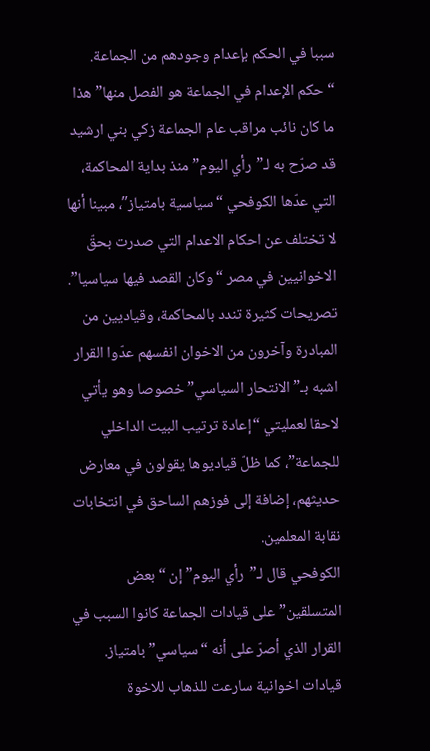سببا في الحكم بإعدام وجودهم من الجماعة.
“حكم الإعدام في الجماعة هو الفصل منها” هذا ما كان نائب مراقب عام الجماعة زكي بني ارشيد قد صرّح به لـ”رأي اليوم” منذ بداية المحاكمة، التي عدّها الكوفحي “سياسية بامتياز″، مبينا أنها لا تختلف عن احكام الاعدام التي صدرت بحقّ الاخوانيين في مصر “وكان القصد فيها سياسيا”.
تصريحات كثيرة تندد بالمحاكمة، وقياديين من المبادرة وآخرون من الاخوان انفسهم عدّوا القرار اشبه بـ”الانتحار السياسي” خصوصا وهو يأتي لاحقا لعمليتي “إعادة ترتيب البيت الداخلي للجماعة”، كما ظلّ قياديوها يقولون في معارض حديثهم، إضافة إلى فوزهم الساحق في انتخابات نقابة المعلمين.
الكوفحي قال لـ”رأي اليوم” إن “بعض المتسلقين” على قيادات الجماعة كانوا السبب في القرار الذي أصرّ على أنه “سياسي” بامتياز. قيادات اخوانية سارعت للذهاب للاخوة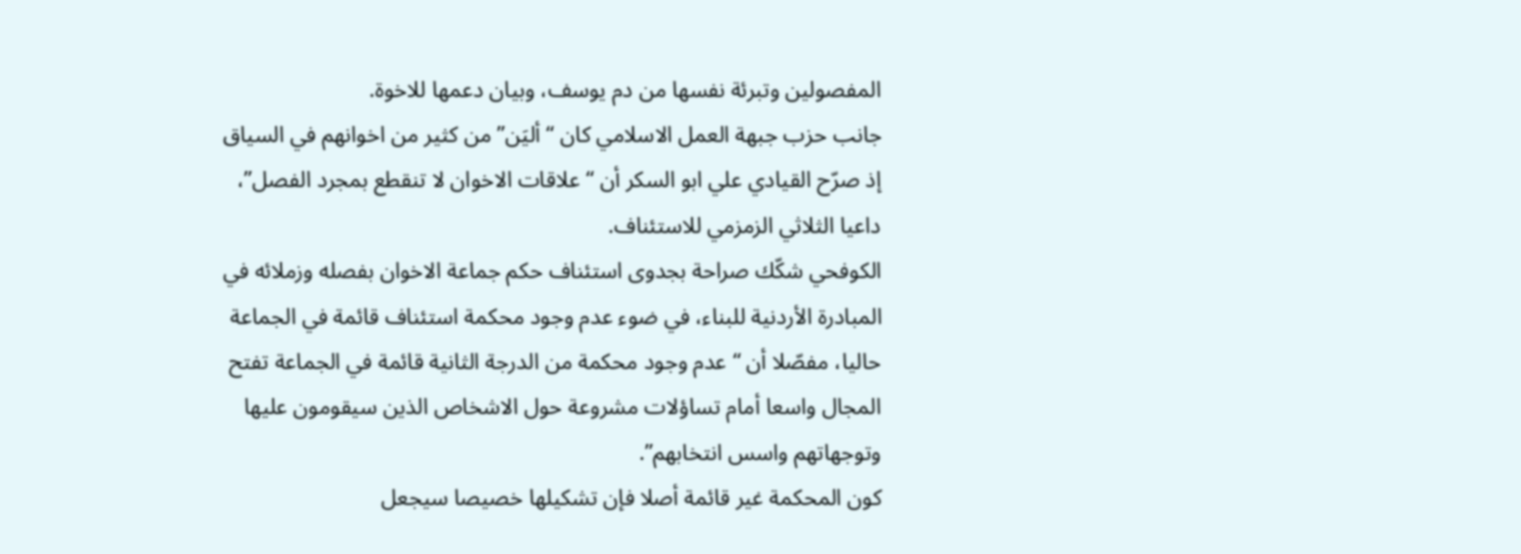المفصولين وتبرئة نفسها من دم يوسف، وبيان دعمها للاخوة.
جانب حزب جبهة العمل الاسلامي كان “أليَن” من كثير من اخوانهم في السياق إذ صرّح القيادي علي ابو السكر أن “علاقات الاخوان لا تنقطع بمجرد الفصل”، داعيا الثلاثي الزمزمي للاستئناف.
الكوفحي شكّك صراحة بجدوى استئناف حكم جماعة الاخوان بفصله وزملائه في المبادرة الأردنية للبناء، في ضوء عدم وجود محكمة استئناف قائمة في الجماعة حاليا، مفصّلا أن “عدم وجود محكمة من الدرجة الثانية قائمة في الجماعة تفتح المجال واسعا أمام تساؤلات مشروعة حول الاشخاص الذين سيقومون عليها وتوجهاتهم واسس انتخابهم”.
كون المحكمة غير قائمة أصلا فإن تشكيلها خصيصا سيجعل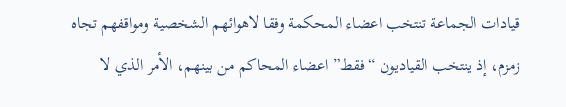قيادات الجماعة تنتخب اعضاء المحكمة وفقا لاهوائهم الشخصية ومواقفهم تجاه زمزم، إذ ينتخب القياديون “فقط” اعضاء المحاكم من بينهم، الأمر الذي لا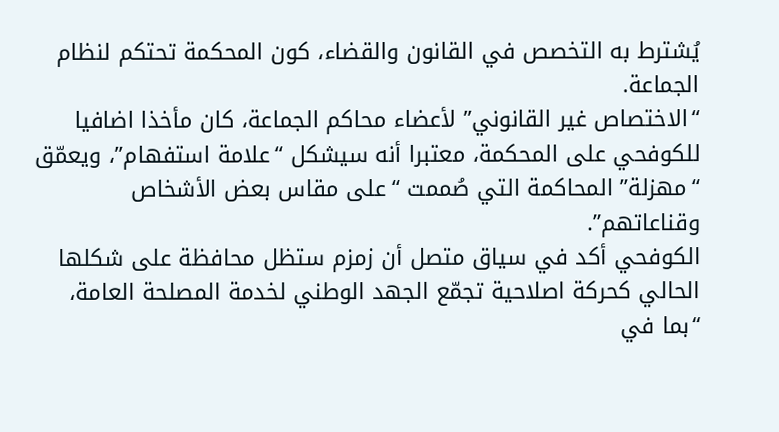يُشترط به التخصص في القانون والقضاء، كون المحكمة تحتكم لنظام الجماعة.
“الاختصاص غير القانوني” لأعضاء محاكم الجماعة، كان مأخذا اضافيا للكوفحي على المحكمة، معتبرا أنه سيشكل “علامة استفهام”، ويعمّق “مهزلة” المحاكمة التي صُممت “على مقاس بعض الأشخاص وقناعاتهم”.
الكوفحي أكد في سياق متصل أن زمزم ستظل محافظة على شكلها الحالي كحركة اصلاحية تجمّع الجهد الوطني لخدمة المصلحة العامة، “بما في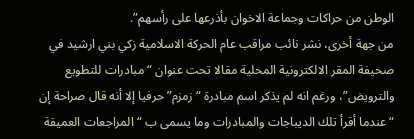الوطن من حراكات وجماعة الاخوان بأذرعها على رأسهم”.
من جهة أخرى، نشر نائب مراقب عام الحركة الاسلامية زكي بني ارشيد في صحيفة المقر الالكترونية المحلية مقالا تحت عنوان “مبادرات للتطويع والترويض”، ورغم انه لم يذكر اسم مبادرة “زمزم” حرفيا إلا أنه قال صراحة إن “عندما أقرأ تلك الديباجات والمبادرات وما يسمى ب “المراجعات العميقة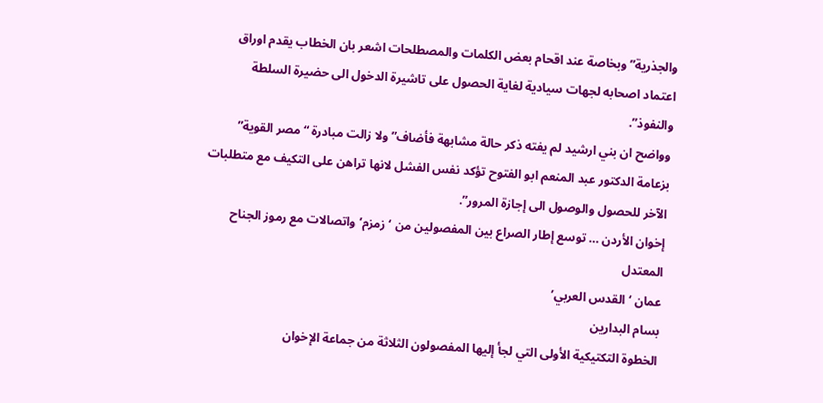والجذرية” وبخاصة عند اقحام بعض الكلمات والمصطلحات اشعر بان الخطاب يقدم اوراق اعتماد اصحابه لجهات سيادية لغاية الحصول على تاشيرة الدخول الى حضيرة السلطة والنفوذ”.
وواضح ان بني ارشيد لم يفته ذكر حالة مشابهة فأضاف” ولا زالت مبادرة “مصر القوية” بزعامة الدكتور عبد المنعم ابو الفتوح تؤكد نفس الفشل لانها تراهن على التكيف مع متطلبات الآخر للحصول والوصول الى إجازة المرور”.
إخوان الأردن … توسع إطار الصراع بين المفصولين من ‘زمزم’ واتصالات مع رموز الجناح المعتدل
عمان ‘القدس العربي’
بسام البدارين
الخطوة التكتيكية الأولى التي لجأ إليها المفصولون الثلاثة من جماعة الإخوان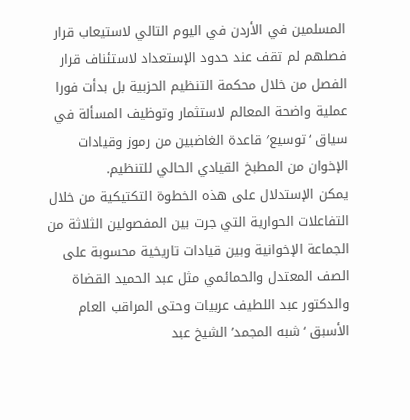المسلمين في الأردن في اليوم التالي لاستيعاب قرار فصلهم لم تقف عند حدود الإستعداد لاستئناف قرار الفصل من خلال محكمة التنظيم الحزبية بل بدأت فورا عملية واضحة المعالم لاستثمار وتوظيف المسألة في سياق ‘توسيع′ قاعدة الغاضبين من رموز وقيادات الإخوان من المطبخ القيادي الحالي للتنظيم.
يمكن الإستدلال على هذه الخطوة التكتيكية من خلال التفاعلات الحوارية التي جرت بين المفصولين الثلاثة من الجماعة الإخوانية وبين قيادات تاريخية محسوبة على الصف المعتدل والحمائمي مثل عبد الحميد القضاة والدكتور عبد اللطيف عربيات وحتى المراقب العام الأسبق ‘شبه المجمد’ الشيخ عبد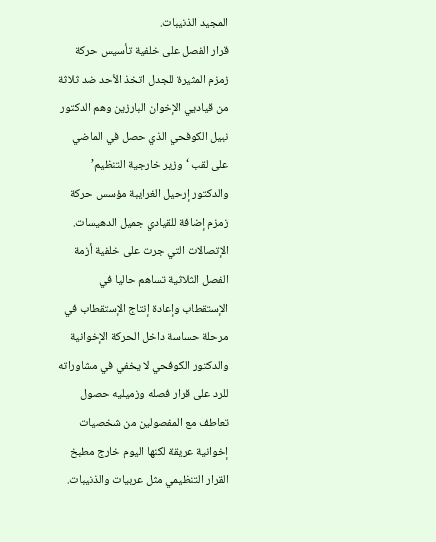المجيد الذنيبات.
قرار الفصل على خلفية تأسيس حركة زمزم المثيرة للجدل اتخذ الأحد ضد ثلاثة من قياديي الإخوان البارزين وهم الدكتور نبيل الكوفحي الذي حصل في الماضي على لقب ‘وزير خارجية التنظيم’ والدكتور إرحيل الغرايبة مؤسس حركة زمزم إضافة للقيادي جميل الدهيسات.
الإتصالات التي جرت على خلفية أزمة الفصل الثلاثية تساهم حاليا في الإستقطاب وإعادة إنتاج الإستقطاب في مرحلة حساسة داخل الحركة الإخوانية والدكتور الكوفحي لا يخفي في مشاوراته للرد على قرار فصله وزميليه حصول تعاطف مع المفصولين من شخصيات إخوانية عريقة لكنها اليوم خارج مطبخ القرار التنظيمي مثل عربيات والذنيبات.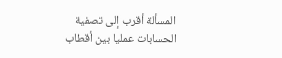المسألة أقرب إلى تصفية الحسابات عمليا بين أقطاب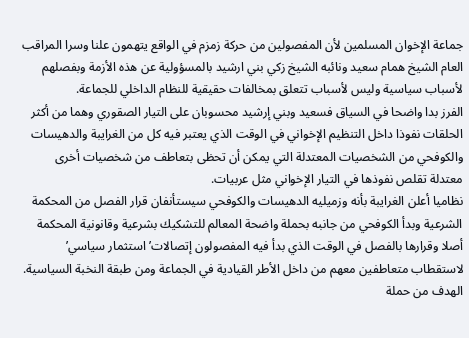جماعة الإخوان المسلمين لأن المفصولين من حركة زمزم في الواقع يتهمون علنا وسرا المراقب العام الشيخ همام سعيد ونائبه الشيخ زكي بني ارشيد بالمسؤولية عن هذه الأزمة وبفصلهم لأسباب سياسية وليس لأسباب تتعلق بمخالفات حقيقية للنظام الداخلي للجماعة.
الفرز بدا واضحا في السياق فسعيد وبني إرشيد محسوبان على التيار الصقوري وهما من أكثر الحلقات نفوذا داخل التنظيم الإخواني في الوقت الذي يعتبر فيه كل من الغرايبة والدهيسات والكوفحي من الشخصيات المعتدلة التي يمكن أن تحظى بتعاطف من شخصيات أخرى معتدلة تقلص نفوذها في التيار الإخواني مثل عربيات.
نظاميا أعلن الغرايبة بأنه وزميليه الدهيسات والكوفحي سيستأنفان قرار الفصل من المحكمة الشرعية وبدأ الكوفحي من جانبه بحملة واضحة المعالم للتشكيك بشرعية وقانونية المحكمة أصلا وقرارها بالفصل في الوقت الذي بدأ فيه المفصولون إتصالات’ استثمار سياسي’ لاستقطاب متعاطفين معهم من داخل الأطر القيادية في الجماعة ومن طبقة النخبة السياسية.
الهدف من حملة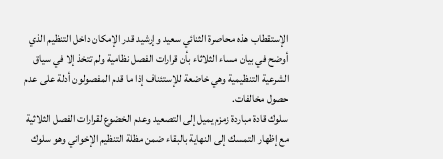الإستقطاب هذه محاصرة الثنائي سعيد وإرشيد قدر الإمكان داخل التنظيم الذي أوضح في بيان مساء الثلاثاء بأن قرارات الفصل نظامية ولم تتخذ إلا في سياق الشرعية التنظيمية وهي خاضعة للإستئناف إذا ما قدم المفصولون أدلة على عدم حصول مخالفات.
سلوك قادة مباردة زمزم يميل إلى التصعيد وعدم الخضوع لقرارات الفصل الثلاثية مع إظهار التمسك إلى النهاية بالبقاء ضمن مظلة التنظيم الإخواني وهو سلوك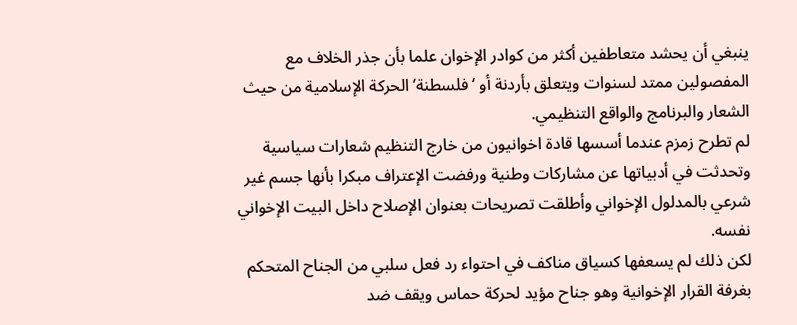ينبغي أن يحشد متعاطفين أكثر من كوادر الإخوان علما بأن جذر الخلاف مع المفصولين ممتد لسنوات ويتعلق بأردنة أو ‘فلسطنة’ الحركة الإسلامية من حيث الشعار والبرنامج والواقع التنظيمي.
لم تطرح زمزم عندما أسسها قادة اخوانيون من خارج التنظيم شعارات سياسية وتحدثت في أدبياتها عن مشاركات وطنية ورفضت الإعتراف مبكرا بأنها جسم غير شرعي بالمدلول الإخواني وأطلقت تصريحات بعنوان الإصلاح داخل البيت الإخواني نفسه.
لكن ذلك لم يسعفها كسياق مناكف في احتواء رد فعل سلبي من الجناح المتحكم بغرفة القرار الإخوانية وهو جناح مؤيد لحركة حماس ويقف ضد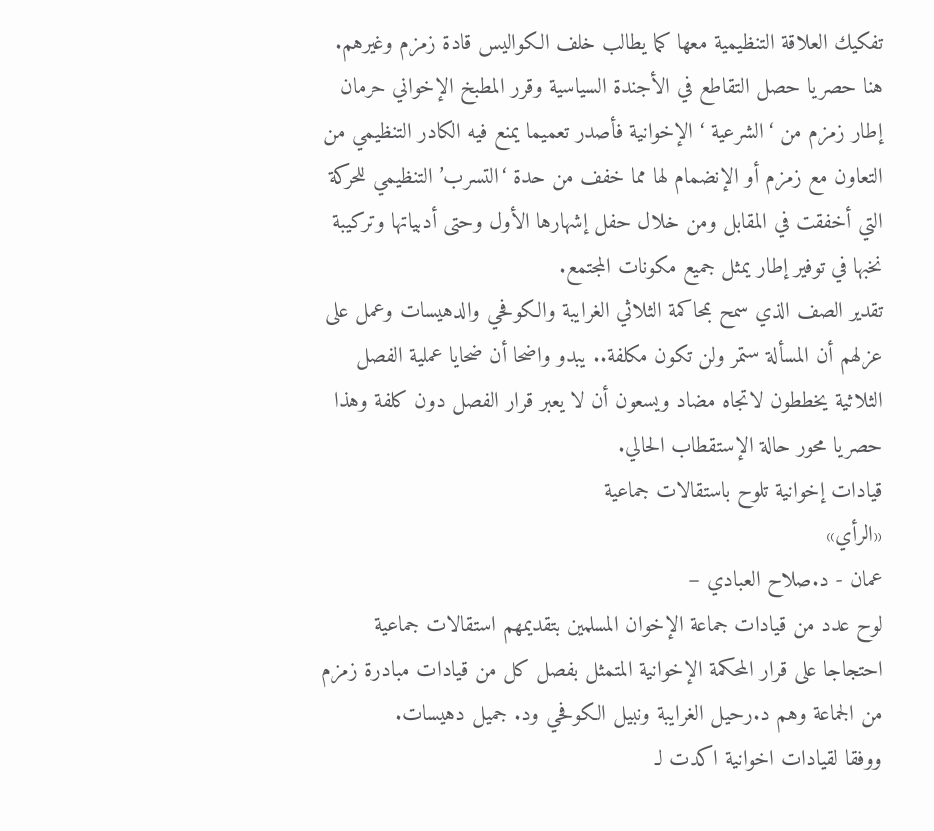تفكيك العلاقة التنظيمية معها كما يطالب خلف الكواليس قادة زمزم وغيرهم.
هنا حصريا حصل التقاطع في الأجندة السياسية وقرر المطبخ الإخواني حرمان إطار زمزم من ‘الشرعية ‘ الإخوانية فأصدر تعميما يمنع فيه الكادر التنظيمي من التعاون مع زمزم أو الإنضمام لها مما خفف من حدة ‘التسرب’ التنظيمي للحركة التي أخفقت في المقابل ومن خلال حفل إشهارها الأول وحتى أدبياتها وتركيبة نخبها في توفير إطار يمثل جميع مكونات المجتمع.
تقدير الصف الذي سمح بمحاكمة الثلاثي الغرايبة والكوفحي والدهيسات وعمل على عزلهم أن المسألة ستمر ولن تكون مكلفة.. يبدو واضحا أن ضحايا عملية الفصل الثلاثية يخططون لاتجاه مضاد ويسعون أن لا يعبر قرار الفصل دون كلفة وهذا حصريا محور حالة الإستقطاب الحالي.
قيادات إخوانية تلوح باستقالات جماعية
«الرأي»
عمان - د.صلاح العبادي –
لوح عدد من قيادات جماعة الإخوان المسلمين بتقديمهم استقالات جماعية احتجاجا على قرار المحكمة الإخوانية المتمثل بفصل كل من قيادات مبادرة زمزم من الجماعة وهم د.رحيل الغرايبة ونبيل الكوفحي ود. جميل دهيسات.
ووفقا لقيادات اخوانية اكدت لـ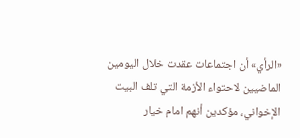«الرأي» أن اجتماعات عقدت خلال اليومين الماضيين لاحتواء الأزمة التي تلف البيت الإخواني، مؤكدين أنهم امام خيار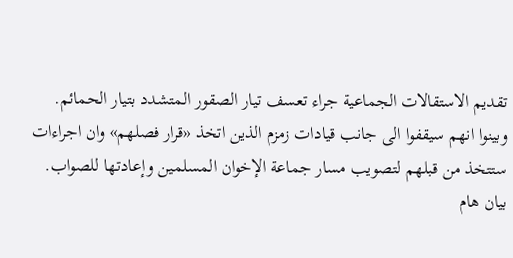تقديم الاستقالات الجماعية جراء تعسف تيار الصقور المتشدد بتيار الحمائم.
وبينوا انهم سيقفوا الى جانب قيادات زمزم الذين اتخذ «قرار فصلهم» وان اجراءات ستتخذ من قبلهم لتصويب مسار جماعة الإخوان المسلمين وإعادتها للصواب.
بيان هام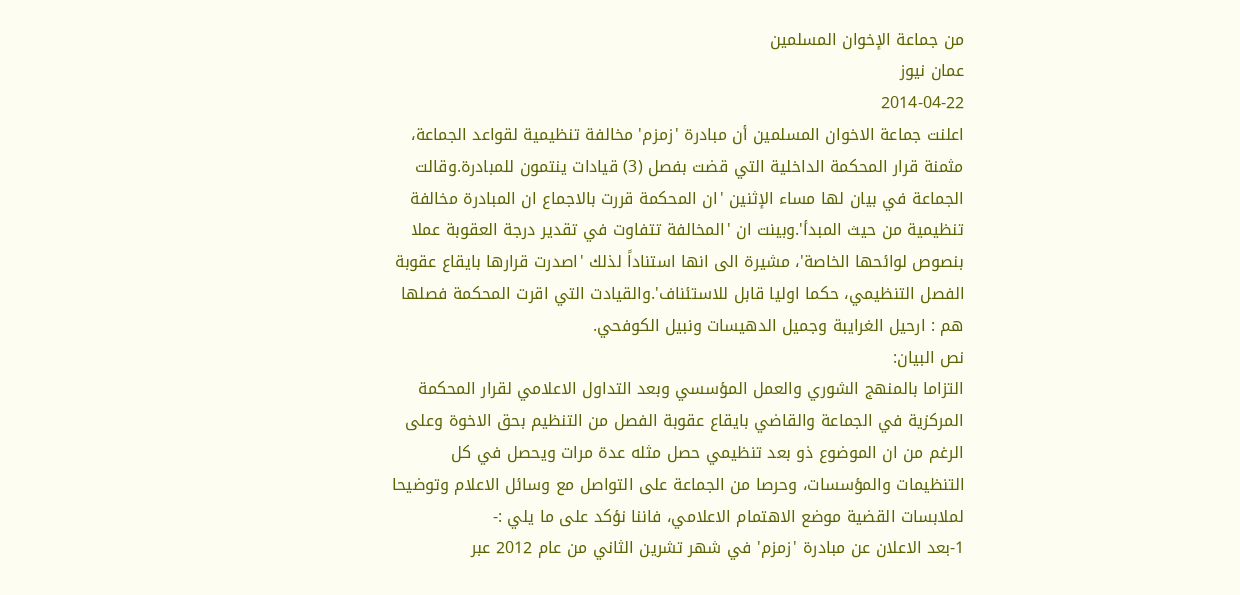من جماعة الإخوان المسلمين
عمان نيوز
2014-04-22
اعلنت جماعة الاخوان المسلمين أن مبادرة 'زمزم' مخالفة تنظيمية لقواعد الجماعة، مثمنة قرار المحكمة الداخلية التي قضت بفصل (3) قيادات ينتمون للمبادرة.وقالت الجماعة في بيان لها مساء الإثنين 'ان المحكمة قررت بالاجماع ان المبادرة مخالفة تنظيمية من حيث المبدأ'.وبينت ان 'المخالفة تتفاوت في تقدير درجة العقوبة عملا بنصوص لوائحها الخاصة'، مشيرة الى انها استناداً لذلك 'اصدرت قرارها بايقاع عقوبة الفصل التنظيمي، حكما اوليا قابل للاستئناف'.والقيادت التي اقرت المحكمة فصلها هم : ارحيل الغرايبة وجميل الدهيسات ونبيل الكوفحي.
نص البيان:
التزاما بالمنهج الشوري والعمل المؤسسي وبعد التداول الاعلامي لقرار المحكمة المركزية في الجماعة والقاضي بايقاع عقوبة الفصل من التنظيم بحق الاخوة وعلى الرغم من ان الموضوع ذو بعد تنظيمي حصل مثله عدة مرات ويحصل في كل التنظيمات والمؤسسات، وحرصا من الجماعة على التواصل مع وسائل الاعلام وتوضيحا لملابسات القضية موضع الاهتمام الاعلامي، فاننا نؤكد على ما يلي :-
1-بعد الاعلان عن مبادرة 'زمزم' في شهر تشرين الثاني من عام 2012 عبر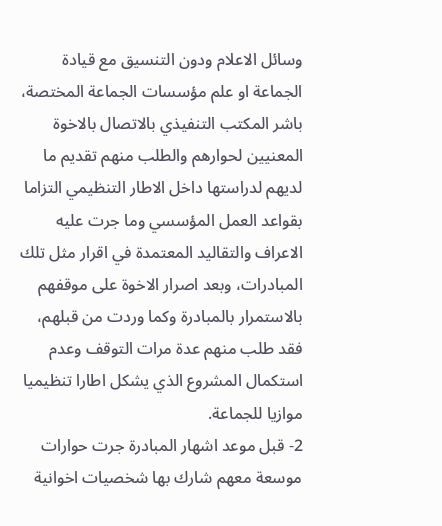وسائل الاعلام ودون التنسيق مع قيادة الجماعة او علم مؤسسات الجماعة المختصة، باشر المكتب التنفيذي بالاتصال بالاخوة المعنيين لحوارهم والطلب منهم تقديم ما لديهم لدراستها داخل الاطار التنظيمي التزاما بقواعد العمل المؤسسي وما جرت عليه الاعراف والتقاليد المعتمدة في اقرار مثل تلك المبادرات، وبعد اصرار الاخوة على موقفهم بالاستمرار بالمبادرة وكما وردت من قبلهم، فقد طلب منهم عدة مرات التوقف وعدم استكمال المشروع الذي يشكل اطارا تنظيميا موازيا للجماعة.
2- قبل موعد اشهار المبادرة جرت حوارات موسعة معهم شارك بها شخصيات اخوانية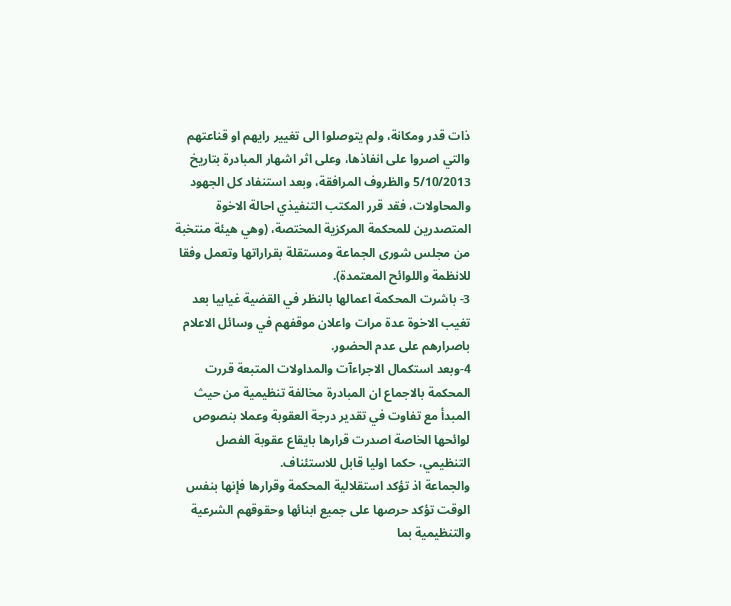ذات قدر ومكانة، ولم يتوصلوا الى تغيير رايهم او قناعتهم والتي اصروا على انفاذها، وعلى اثر اشهار المبادرة بتاريخ 5/10/2013 والظروف المرافقة، وبعد استنفاد كل الجهود والمحاولات، فقد قرر المكتب التنفيذي احالة الاخوة المتصدرين للمحكمة المركزية المختصة، (وهي هيئة منتخبة من مجلس شورى الجماعة ومستقلة بقراراتها وتعمل وفقا للانظمة واللوائح المعتمدة).
3- باشرت المحكمة اعمالها بالنظر في القضية غيابيا بعد تغيب الاخوة عدة مرات واعلان موقفهم في وسائل الاعلام باصرارهم على عدم الحضور.
4-وبعد استكمال الاجراءآت والمداولات المتبعة قررت المحكمة بالاجماع ان المبادرة مخالفة تنظيمية من حيث المبدأ مع تفاوت في تقدير درجة العقوبة وعملا بنصوص لوائحها الخاصة اصدرت قرارها بايقاع عقوبة الفصل التنظيمي، حكما اوليا قابل للاستئناف.
والجماعة اذ تؤكد استقلالية المحكمة وقرارها فإنها بنفس الوقت تؤكد حرصها على جميع ابنائها وحقوقهم الشرعية والتنظيمية بما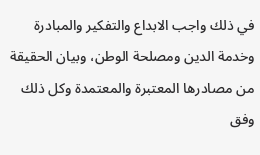في ذلك واجب الابداع والتفكير والمبادرة وخدمة الدين ومصلحة الوطن، وبيان الحقيقة من مصادرها المعتبرة والمعتمدة وكل ذلك وفق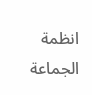انظمة الجماعة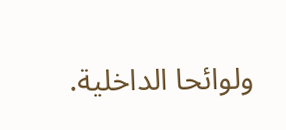ولوائحا الداخلية.